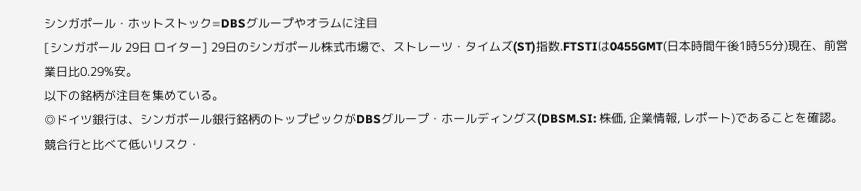シンガポール・ホットストック=DBSグループやオラムに注目
[シンガポール 29日 ロイター] 29日のシンガポール株式市場で、ストレーツ・タイムズ(ST)指数.FTSTIは0455GMT(日本時間午後1時55分)現在、前営業日比0.29%安。
以下の銘柄が注目を集めている。
◎ドイツ銀行は、シンガポール銀行銘柄のトップピックがDBSグループ・ホールディングス(DBSM.SI: 株価, 企業情報, レポート)であることを確認。競合行と比べて低いリスク・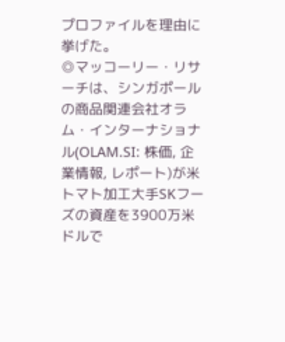プロファイルを理由に挙げた。
◎マッコーリー・リサーチは、シンガポールの商品関連会社オラム・インターナショナル(OLAM.SI: 株価, 企業情報, レポート)が米トマト加工大手SKフーズの資産を3900万米ドルで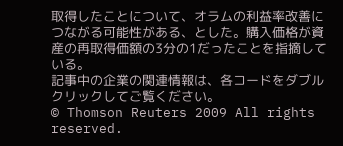取得したことについて、オラムの利益率改善につながる可能性がある、とした。購入価格が資産の再取得価額の3分の1だったことを指摘している。
記事中の企業の関連情報は、各コードをダブルクリックしてご覧ください。
© Thomson Reuters 2009 All rights reserved.